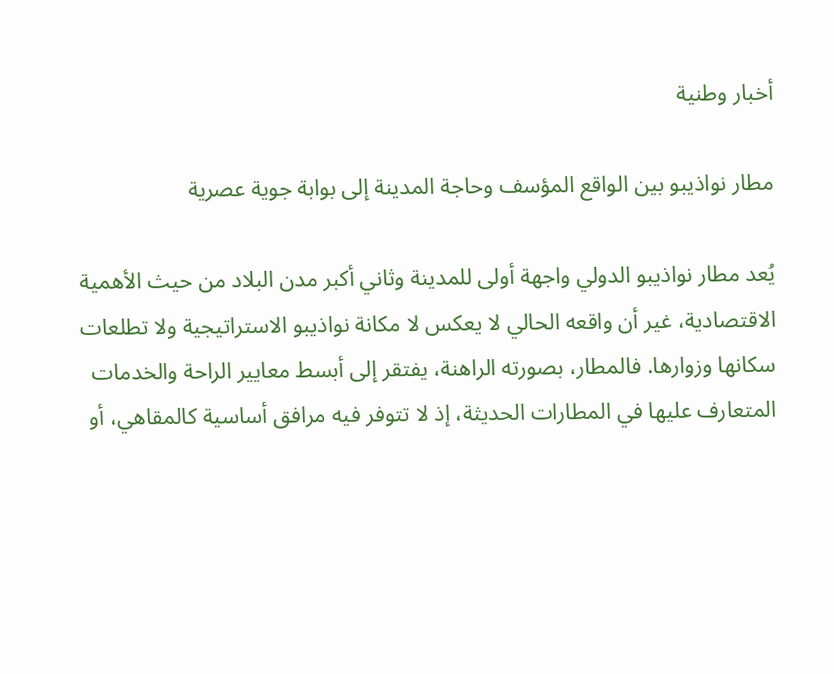أخبار وطنية

مطار نواذيبو بين الواقع المؤسف وحاجة المدينة إلى بوابة جوية عصرية

يُعد مطار نواذيبو الدولي واجهة أولى للمدينة وثاني أكبر مدن البلاد من حيث الأهمية الاقتصادية، غير أن واقعه الحالي لا يعكس لا مكانة نواذيبو الاستراتيجية ولا تطلعات سكانها وزوارها. فالمطار، بصورته الراهنة، يفتقر إلى أبسط معايير الراحة والخدمات المتعارف عليها في المطارات الحديثة، إذ لا تتوفر فيه مرافق أساسية كالمقاهي، أو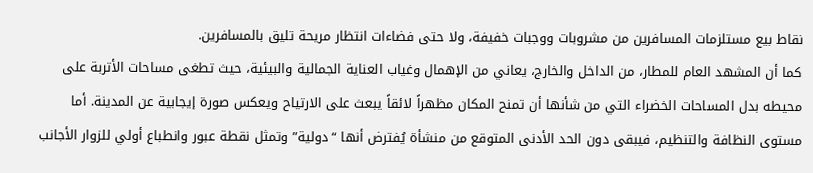نقاط بيع مستلزمات المسافرين من مشروبات ووجبات خفيفة، ولا حتى فضاءات انتظار مريحة تليق بالمسافرين.
كما أن المشهد العام للمطار، من الداخل والخارج، يعاني من الإهمال وغياب العناية الجمالية والبيئية، حيث تطغى مساحات الأتربة على محيطه بدل المساحات الخضراء التي من شأنها أن تمنح المكان مظهراً لائقاً يبعث على الارتياح ويعكس صورة إيجابية عن المدينة. أما مستوى النظافة والتنظيم، فيبقى دون الحد الأدنى المتوقع من منشأة يُفترض أنها “دولية” وتمثل نقطة عبور وانطباع أولي للزوار الأجانب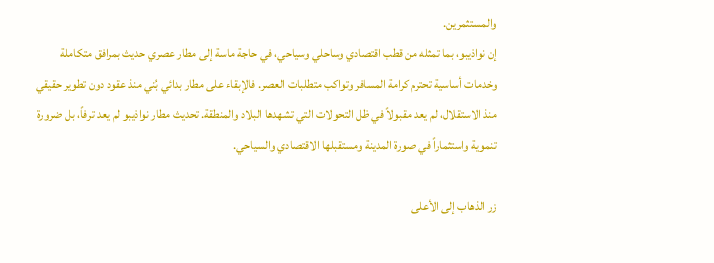والمستثمرين.
إن نواذيبو، بما تمثله من قطب اقتصادي وساحلي وسياحي، في حاجة ماسة إلى مطار عصري حديث بمرافق متكاملة وخدمات أساسية تحترم كرامة المسافر وتواكب متطلبات العصر. فالإبقاء على مطار بدائي بُني منذ عقود دون تطوير حقيقي منذ الاستقلال، لم يعد مقبولاً في ظل التحولات التي تشهدها البلاد والمنطقة. تحديث مطار نواذيبو لم يعد ترفاً، بل ضرورة تنموية واستثماراً في صورة المدينة ومستقبلها الاقتصادي والسياحي.

زر الذهاب إلى الأعلى